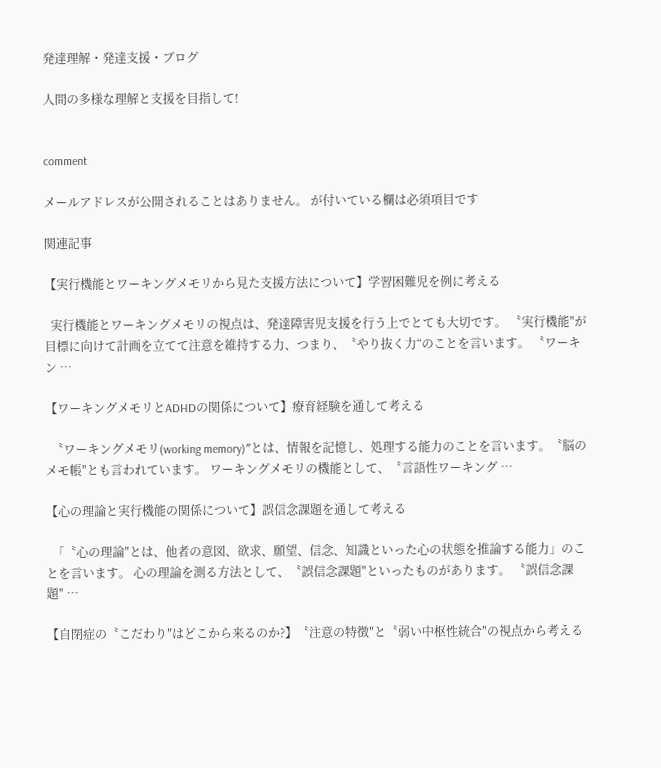発達理解・発達支援・ブログ

人間の多様な理解と支援を目指して!


comment

メールアドレスが公開されることはありません。 が付いている欄は必須項目です

関連記事

【実行機能とワーキングメモリから見た支援方法について】学習困難児を例に考える

  実行機能とワーキングメモリの視点は、発達障害児支援を行う上でとても大切です。 〝実行機能″が目標に向けて計画を立てて注意を維持する力、つまり、〝やり抜く力“のことを言います。 〝ワーキン …

【ワーキングメモリとADHDの関係について】療育経験を通して考える

  〝ワーキングメモリ(working memory)″とは、情報を記憶し、処理する能力のことを言います。〝脳のメモ帳″とも言われています。 ワーキングメモリの機能として、〝言語性ワーキング …

【心の理論と実行機能の関係について】誤信念課題を通して考える

  「〝心の理論″とは、他者の意図、欲求、願望、信念、知識といった心の状態を推論する能力」のことを言います。 心の理論を測る方法として、〝誤信念課題″といったものがあります。 〝誤信念課題″ …

【自閉症の〝こだわり″はどこから来るのか?】〝注意の特徴″と〝弱い中枢性統合″の視点から考える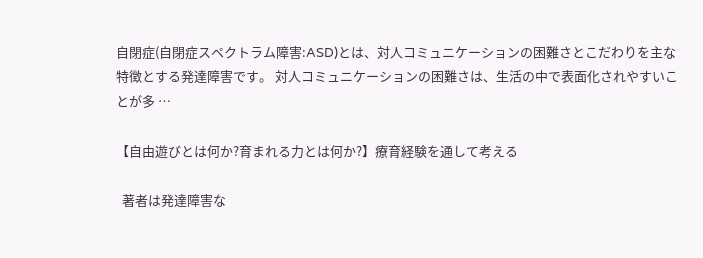自閉症(自閉症スペクトラム障害:ASD)とは、対人コミュニケーションの困難さとこだわりを主な特徴とする発達障害です。 対人コミュニケーションの困難さは、生活の中で表面化されやすいことが多 …

【自由遊びとは何か?育まれる力とは何か?】療育経験を通して考える

  著者は発達障害な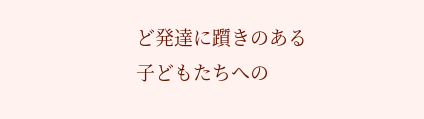ど発達に躓きのある子どもたちへの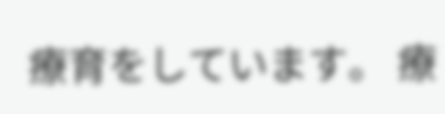療育をしています。 療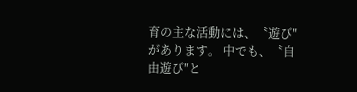育の主な活動には、〝遊び″があります。 中でも、〝自由遊び″と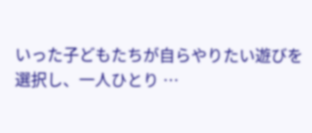いった子どもたちが自らやりたい遊びを選択し、一人ひとり …